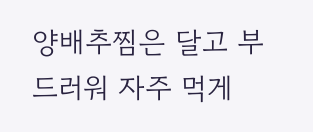양배추찜은 달고 부드러워 자주 먹게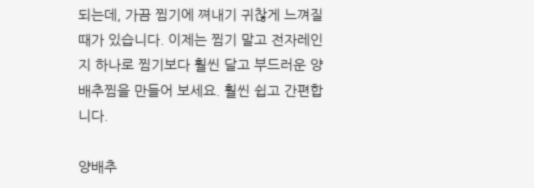되는데, 가끔 찜기에 쪄내기 귀찮게 느껴질 때가 있습니다. 이제는 찜기 말고 전자레인지 하나로 찜기보다 훨씬 달고 부드러운 양배추찜을 만들어 보세요. 훨씬 쉽고 간편합니다.

양배추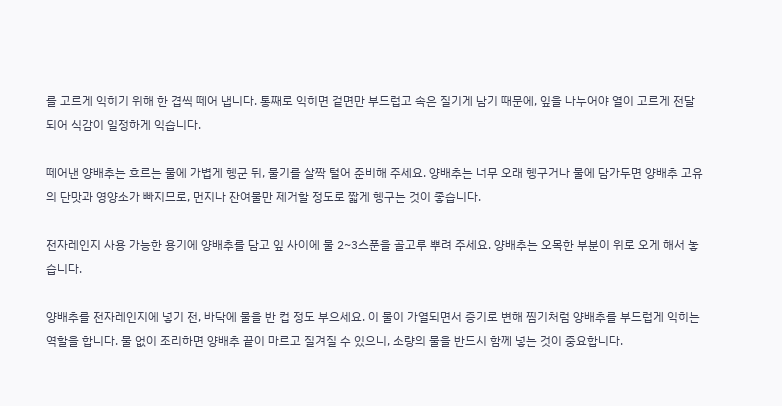를 고르게 익히기 위해 한 겹씩 떼어 냅니다. 통째로 익히면 겉면만 부드럽고 속은 질기게 남기 때문에, 잎을 나누어야 열이 고르게 전달되어 식감이 일정하게 익습니다.

떼어낸 양배추는 흐르는 물에 가볍게 헹군 뒤, 물기를 살짝 털어 준비해 주세요. 양배추는 너무 오래 헹구거나 물에 담가두면 양배추 고유의 단맛과 영양소가 빠지므로, 먼지나 잔여물만 제거할 정도로 짧게 헹구는 것이 좋습니다.

전자레인지 사용 가능한 용기에 양배추를 담고 잎 사이에 물 2~3스푼을 골고루 뿌려 주세요. 양배추는 오목한 부분이 위로 오게 해서 놓습니다.

양배추를 전자레인지에 넣기 전, 바닥에 물을 반 컵 정도 부으세요. 이 물이 가열되면서 증기로 변해 찜기처럼 양배추를 부드럽게 익히는 역할을 합니다. 물 없이 조리하면 양배추 끝이 마르고 질겨질 수 있으니, 소량의 물을 반드시 함께 넣는 것이 중요합니다.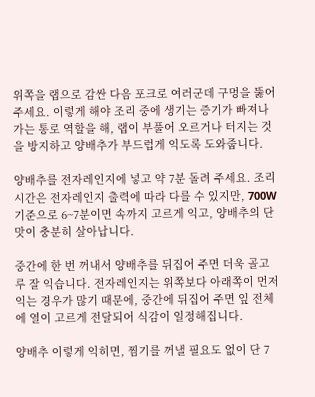위쪽을 랩으로 감싼 다음 포크로 여러군데 구멍을 뚫어 주세요. 이렇게 해야 조리 중에 생기는 증기가 빠져나가는 통로 역할을 해, 랩이 부풀어 오르거나 터지는 것을 방지하고 양배추가 부드럽게 익도록 도와줍니다.

양배추를 전자레인지에 넣고 약 7분 돌려 주세요. 조리 시간은 전자레인지 출력에 따라 다를 수 있지만, 700W 기준으로 6~7분이면 속까지 고르게 익고, 양배추의 단맛이 충분히 살아납니다.

중간에 한 번 꺼내서 양배추를 뒤집어 주면 더욱 골고루 잘 익습니다. 전자레인지는 위쪽보다 아래쪽이 먼저 익는 경우가 많기 때문에, 중간에 뒤집어 주면 잎 전체에 열이 고르게 전달되어 식감이 일정해집니다.

양배추 이렇게 익히면, 찜기를 꺼낼 필요도 없이 단 7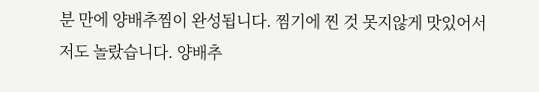분 만에 양배추찜이 완성됩니다. 찜기에 찐 것 못지않게 맛있어서 저도 놀랐습니다. 양배추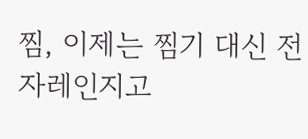찜, 이제는 찜기 대신 전자레인지고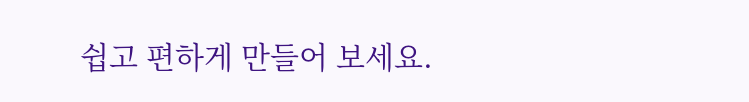쉽고 편하게 만들어 보세요.